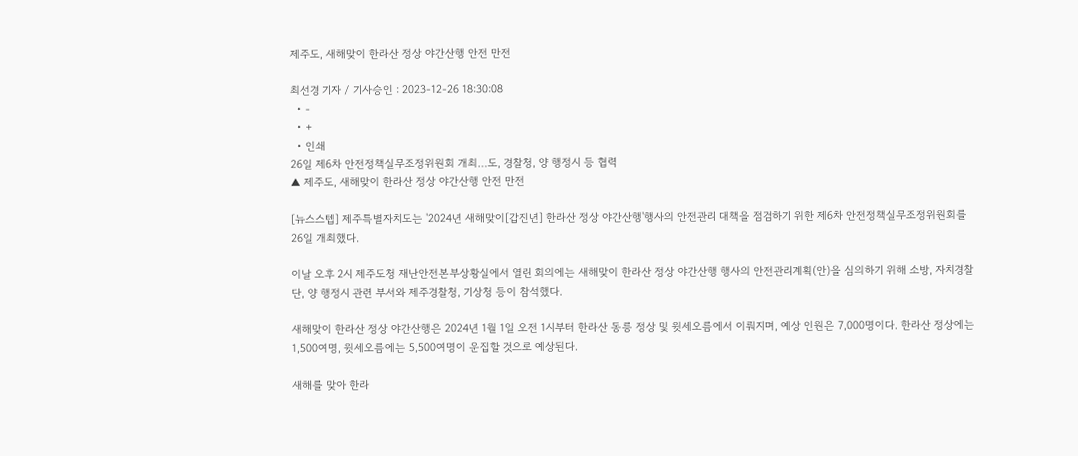제주도, 새해맞이 한라산 정상 야간산행 안전 만전

최선경 기자 / 기사승인 : 2023-12-26 18:30:08
  • -
  • +
  • 인쇄
26일 제6차 안전정책실무조정위원회 개최…도, 경찰청, 양 행정시 등 협력
▲ 제주도, 새해맞이 한라산 정상 야간산행 안전 만전

[뉴스스텝] 제주특별자치도는 '2024년 새해맞이[갑진년] 한라산 정상 야간산행'행사의 안전관리 대책을 점검하기 위한 제6차 안전정책실무조정위원회를 26일 개최했다.

이날 오후 2시 제주도청 재난안전본부상황실에서 열린 회의에는 새해맞이 한라산 정상 야간산행 행사의 안전관리계획(안)을 심의하기 위해 소방, 자치경찰단, 양 행정시 관련 부서와 제주경찰청, 기상청 등이 참석했다.

새해맞이 한라산 정상 야간산행은 2024년 1월 1일 오전 1시부터 한라산 동릉 정상 및 윗세오름에서 이뤄지며, 예상 인원은 7,000명이다. 한라산 정상에는 1,500여명, 윗세오름에는 5,500여명이 운집할 것으로 예상된다.

새해를 맞아 한라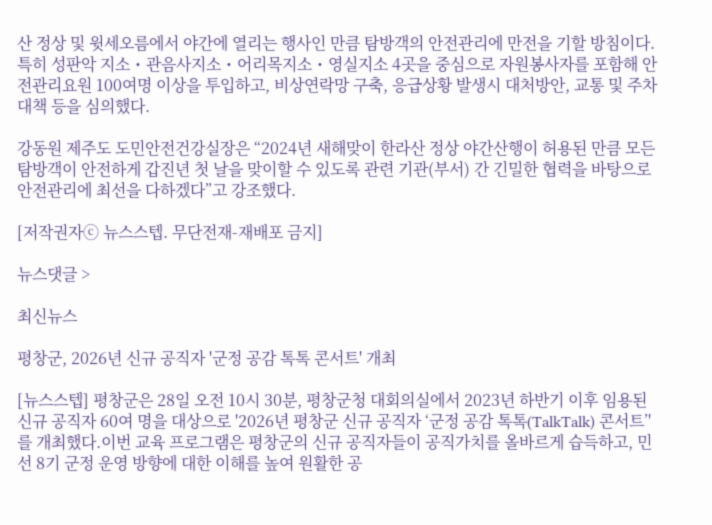산 정상 및 윗세오름에서 야간에 열리는 행사인 만큼 탐방객의 안전관리에 만전을 기할 방침이다. 특히 성판악 지소・관음사지소・어리목지소・영실지소 4곳을 중심으로 자원봉사자를 포함해 안전관리요원 100여명 이상을 투입하고, 비상연락망 구축, 응급상황 발생시 대처방안, 교통 및 주차 대책 등을 심의했다.

강동원 제주도 도민안전건강실장은 “2024년 새해맞이 한라산 정상 야간산행이 허용된 만큼 모든 탐방객이 안전하게 갑진년 첫 날을 맞이할 수 있도록 관련 기관(부서) 간 긴밀한 협력을 바탕으로 안전관리에 최선을 다하겠다”고 강조했다.

[저작권자ⓒ 뉴스스텝. 무단전재-재배포 금지]

뉴스댓글 >

최신뉴스

평창군, 2026년 신규 공직자 '군정 공감 톡톡 콘서트' 개최

[뉴스스텝] 평창군은 28일 오전 10시 30분, 평창군청 대회의실에서 2023년 하반기 이후 임용된 신규 공직자 60여 명을 대상으로 '2026년 평창군 신규 공직자 ‘군정 공감 톡톡(TalkTalk) 콘서트’'를 개최했다.이번 교육 프로그램은 평창군의 신규 공직자들이 공직가치를 올바르게 습득하고, 민선 8기 군정 운영 방향에 대한 이해를 높여 원활한 공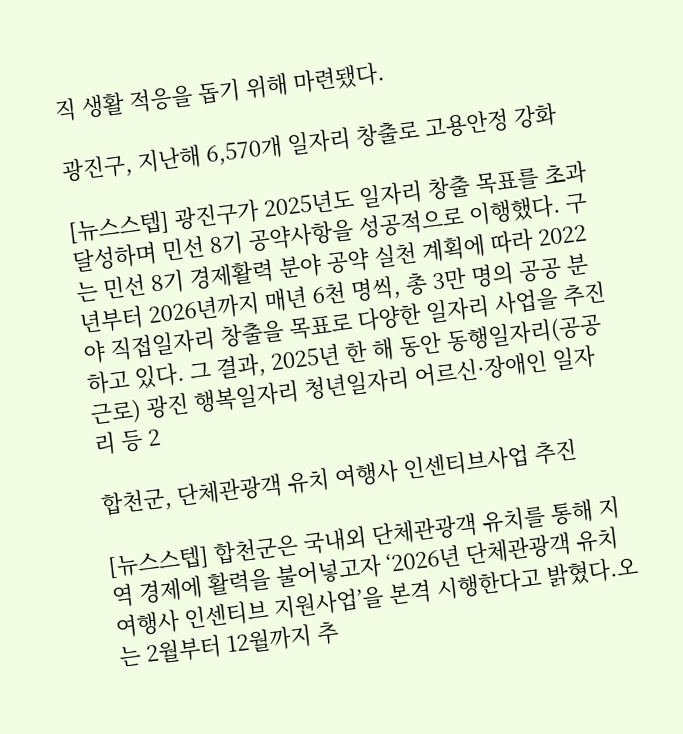직 생활 적응을 돕기 위해 마련됐다.

광진구, 지난해 6,570개 일자리 창출로 고용안정 강화

[뉴스스텝] 광진구가 2025년도 일자리 창출 목표를 초과 달성하며 민선 8기 공약사항을 성공적으로 이행했다. 구는 민선 8기 경제활력 분야 공약 실천 계획에 따라 2022년부터 2026년까지 매년 6천 명씩, 총 3만 명의 공공 분야 직접일자리 창출을 목표로 다양한 일자리 사업을 추진하고 있다. 그 결과, 2025년 한 해 동안 동행일자리(공공근로) 광진 행복일자리 청년일자리 어르신·장애인 일자리 등 2

합천군, 단체관광객 유치 여행사 인센티브사업 추진

[뉴스스텝] 합천군은 국내외 단체관광객 유치를 통해 지역 경제에 활력을 불어넣고자 ‘2026년 단체관광객 유치 여행사 인센티브 지원사업’을 본격 시행한다고 밝혔다.오는 2월부터 12월까지 추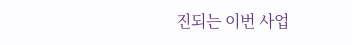진되는 이번 사업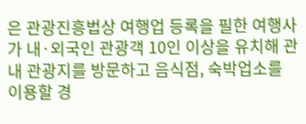은 관광진흥법상 여행업 등록을 필한 여행사가 내·외국인 관광객 10인 이상을 유치해 관내 관광지를 방문하고 음식점, 숙박업소를 이용할 경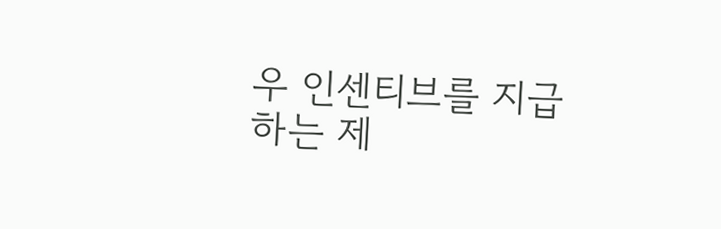우 인센티브를 지급하는 제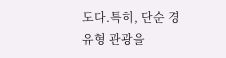도다.특히, 단순 경유형 관광을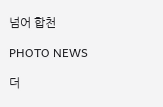넘어 합천

PHOTO NEWS

더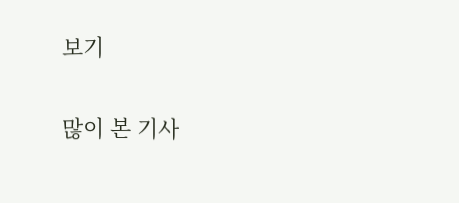보기

많이 본 기사